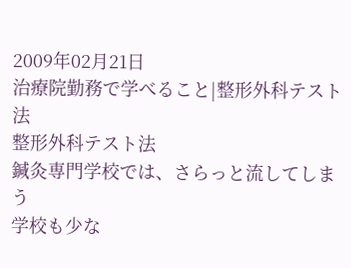2009年02月21日
治療院勤務で学べること|整形外科テスト法
整形外科テスト法
鍼灸専門学校では、さらっと流してしまう
学校も少な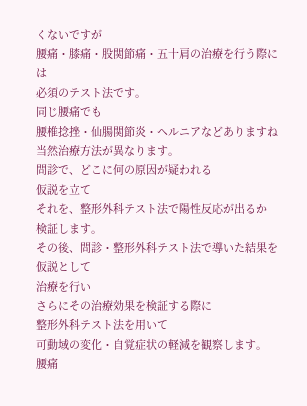くないですが
腰痛・膝痛・股関節痛・五十肩の治療を行う際には
必須のテスト法です。
同じ腰痛でも
腰椎捻挫・仙腸関節炎・ヘルニアなどありますね
当然治療方法が異なります。
問診で、どこに何の原因が疑われる
仮説を立て
それを、整形外科テスト法で陽性反応が出るか
検証します。
その後、問診・整形外科テスト法で導いた結果を
仮説として
治療を行い
さらにその治療効果を検証する際に
整形外科テスト法を用いて
可動域の変化・自覚症状の軽減を観察します。
腰痛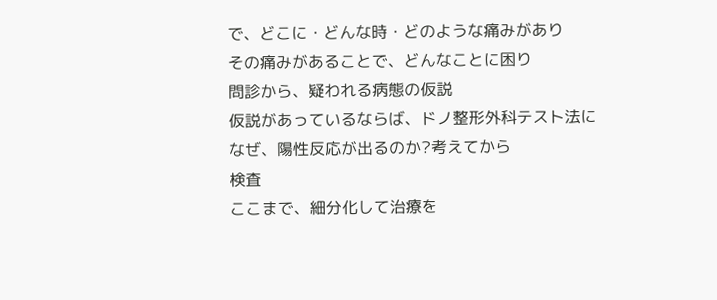で、どこに・どんな時・どのような痛みがあり
その痛みがあることで、どんなことに困り
問診から、疑われる病態の仮説
仮説があっているならば、ドノ整形外科テスト法に
なぜ、陽性反応が出るのか?考えてから
検査
ここまで、細分化して治療を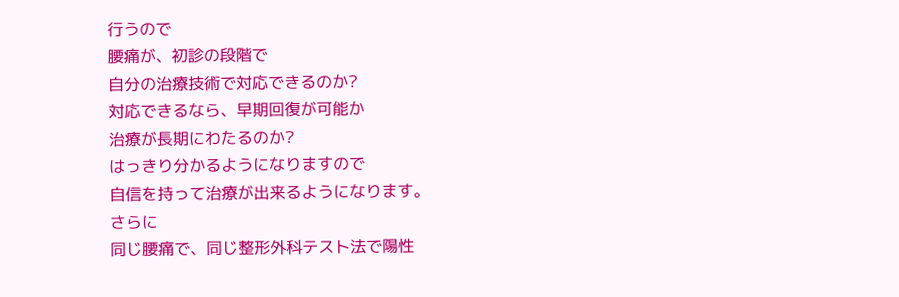行うので
腰痛が、初診の段階で
自分の治療技術で対応できるのか?
対応できるなら、早期回復が可能か
治療が長期にわたるのか?
はっきり分かるようになりますので
自信を持って治療が出来るようになります。
さらに
同じ腰痛で、同じ整形外科テスト法で陽性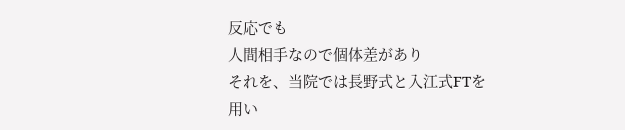反応でも
人間相手なので個体差があり
それを、当院では長野式と入江式FTを
用い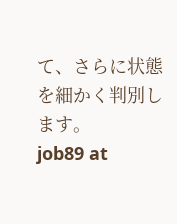て、さらに状態を細かく判別します。
job89 at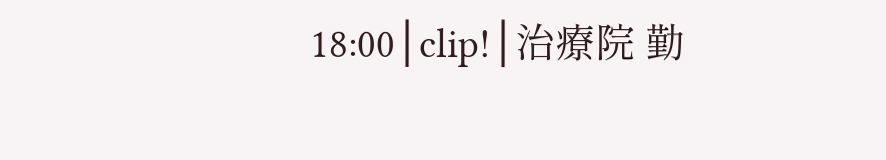18:00│clip!│治療院 勤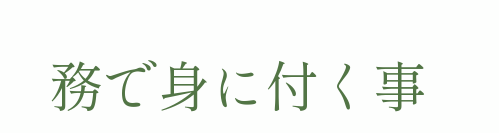務で身に付く事